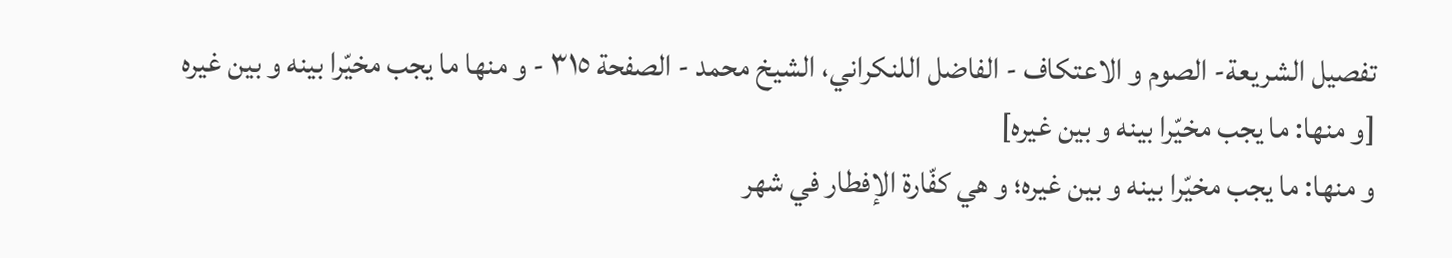تفصيل الشريعة- الصوم و الاعتكاف - الفاضل اللنكراني، الشيخ محمد - الصفحة ٣١٥ - و منها ما يجب مخيّرا بينه و بين غيره
[و منها: ما يجب مخيّرا بينه و بين غيره]
و منها: ما يجب مخيّرا بينه و بين غيره؛ و هي كفّارة الإفطار في شهر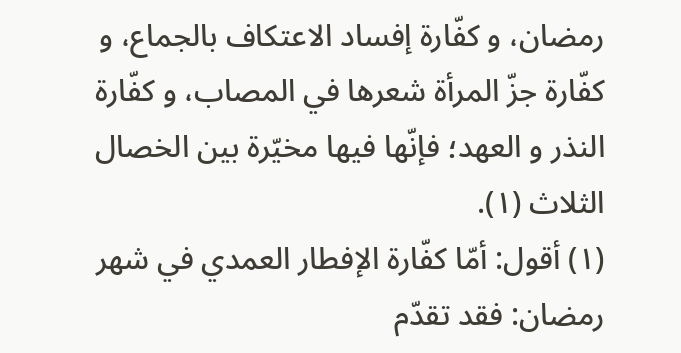رمضان، و كفّارة إفساد الاعتكاف بالجماع، و كفّارة جزّ المرأة شعرها في المصاب، و كفّارة النذر و العهد؛ فإنّها فيها مخيّرة بين الخصال الثلاث (١).
(١) أقول: أمّا كفّارة الإفطار العمدي في شهر رمضان: فقد تقدّم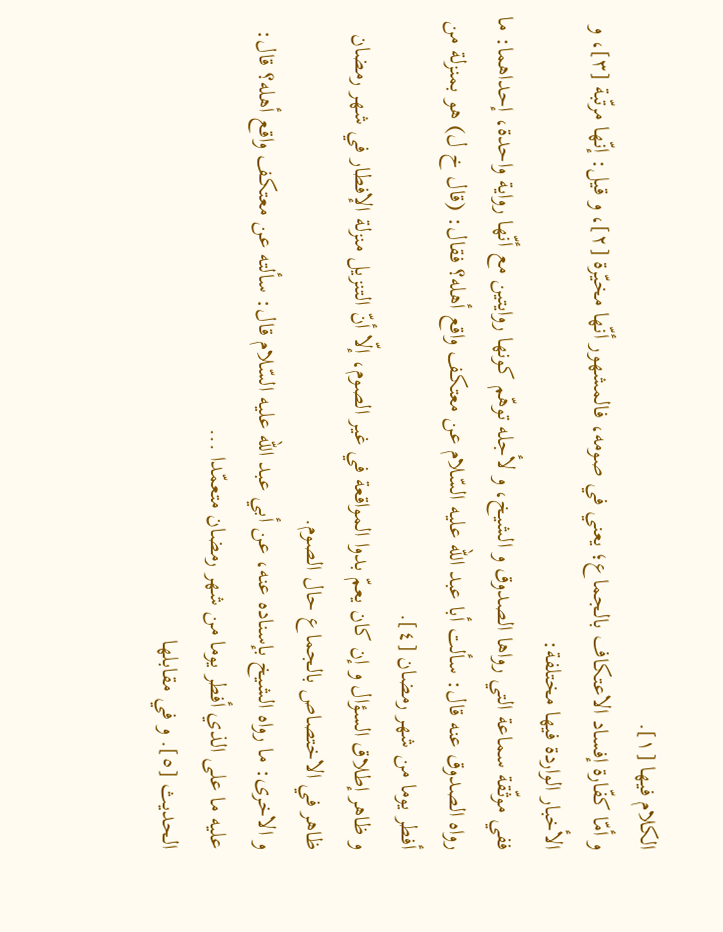الكلام فيها [١].
و أمّا كفّارة إفساد الاعتكاف بالجماع؛ يعني في صومه، فالمشهور أنّها مخيّرة [٢]، و قيل: إنّها مرتّبة [٣]، و الأخبار الواردة فيها مختلفة:
ففي موثّقة سماعة التي رواها الصدوق و الشيخ، و لأجله توهّم كونها روايتين مع أنّها رواية واحدة، إحداهما: ما رواه الصدوق عنه قال: سألت أبا عبد اللّه عليه السّلام عن معتكف واقع أهله؟ فقال: (قال خ ل) هو بمنزلة من أفطر يوما من شهر رمضان [٤].
و ظاهر إطلاق السؤال و إن كان يعمّ بدوا المواقعة في غير الصوم، إلّا أنّ التنزيل منزلة الإفطار في شهر رمضان ظاهر في الاختصاص بالجماع حال الصوم.
و الاخرى: ما رواه الشيخ بإسناده عنه، عن أبي عبد اللّه عليه السّلام قال: سألته عن معتكف واقع أهله؟ قال: عليه ما على الذي أفطر يوما من شهر رمضان متعمّدا ...
الحديث [٥]. و في مقابلها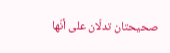صحيحتان تدلّان على أنّها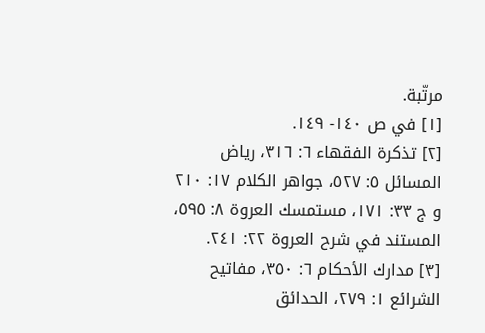مرتّبة.
[١] في ص ١٤٠- ١٤٩.
[٢] تذكرة الفقهاء ٦: ٣١٦، رياض المسائل ٥: ٥٢٧، جواهر الكلام ١٧: ٢١٠ و ج ٣٣: ١٧١، مستمسك العروة ٨: ٥٩٥، المستند في شرح العروة ٢٢: ٢٤١.
[٣] مدارك الأحكام ٦: ٣٥٠، مفاتيح الشرائع ١: ٢٧٩، الحدائق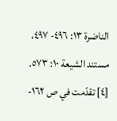الناضرة ١٣: ٤٩٦- ٤٩٧، مستند الشيعة ١٠: ٥٧٣.
[٤] تقدّمت في ص ١٦٢-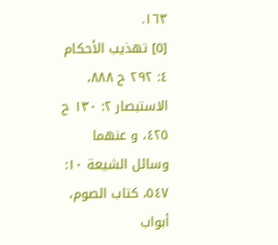١٦٣.
[٥] تهذيب الأحكام ٤: ٢٩٢ ح ٨٨٨، الاستبصار ٢: ١٣٠ ح ٤٢٥، و عنهما وسائل الشيعة ١٠: ٥٤٧، كتاب الصوم، أبواب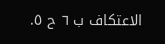الاعتكاف ب ٦ ح ٥.